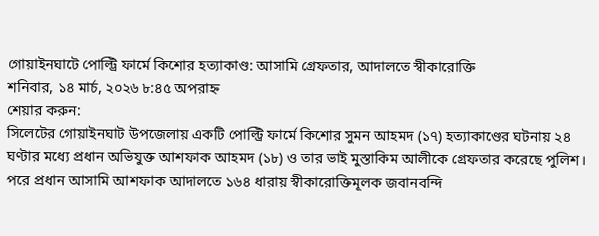গোয়াইনঘাটে পোল্ট্রি ফার্মে কিশোর হত্যাকাণ্ড: আসামি গ্রেফতার, আদালতে স্বীকারোক্তি
শনিবার, ১৪ মার্চ, ২০২৬ ৮:৪৫ অপরাহ্ন
শেয়ার করুন:
সিলেটের গোয়াইনঘাট উপজেলায় একটি পোল্ট্রি ফার্মে কিশোর সুমন আহমদ (১৭) হত্যাকাণ্ডের ঘটনায় ২৪ ঘণ্টার মধ্যে প্রধান অভিযুক্ত আশফাক আহমদ (১৮) ও তার ভাই মুস্তাকিম আলীকে গ্রেফতার করেছে পুলিশ।
পরে প্রধান আসামি আশফাক আদালতে ১৬৪ ধারায় স্বীকারোক্তিমূলক জবানবন্দি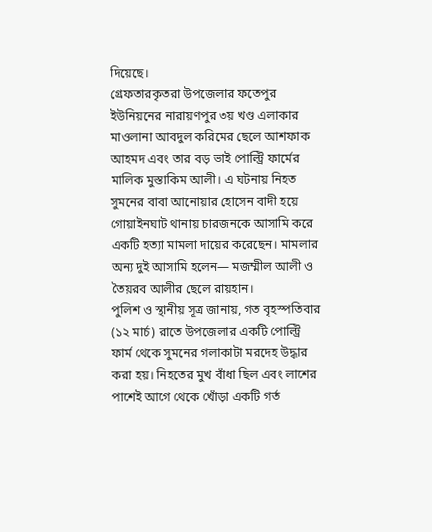দিয়েছে।
গ্রেফতারকৃতরা উপজেলার ফতেপুর ইউনিয়নের নারায়ণপুর ৩য় খণ্ড এলাকার মাওলানা আবদুল করিমের ছেলে আশফাক আহমদ এবং তার বড় ভাই পোল্ট্রি ফার্মের মালিক মুস্তাকিম আলী। এ ঘটনায় নিহত সুমনের বাবা আনোয়ার হোসেন বাদী হয়ে গোয়াইনঘাট থানায় চারজনকে আসামি করে একটি হত্যা মামলা দায়ের করেছেন। মামলার অন্য দুই আসামি হলেন— মজম্মীল আলী ও তৈয়রব আলীর ছেলে রায়হান।
পুলিশ ও স্থানীয় সূত্র জানায়, গত বৃহস্পতিবার (১২ মার্চ) রাতে উপজেলার একটি পোল্ট্রি ফার্ম থেকে সুমনের গলাকাটা মরদেহ উদ্ধার করা হয়। নিহতের মুখ বাঁধা ছিল এবং লাশের পাশেই আগে থেকে খোঁড়া একটি গর্ত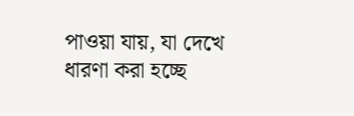পাওয়া যায়, যা দেখে ধারণা করা হচ্ছে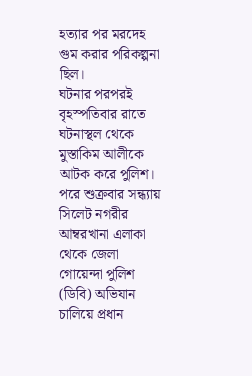হত্যার পর মরদেহ গুম করার পরিকল্পনা ছিল।
ঘটনার পরপরই বৃহস্পতিবার রাতে ঘটনাস্থল থেকে মুস্তাকিম আলীকে আটক করে পুলিশ। পরে শুক্রবার সন্ধ্যায় সিলেট নগরীর আম্বরখানা এলাকা থেকে জেলা গোয়েন্দা পুলিশ (ডিবি) অভিযান চালিয়ে প্রধান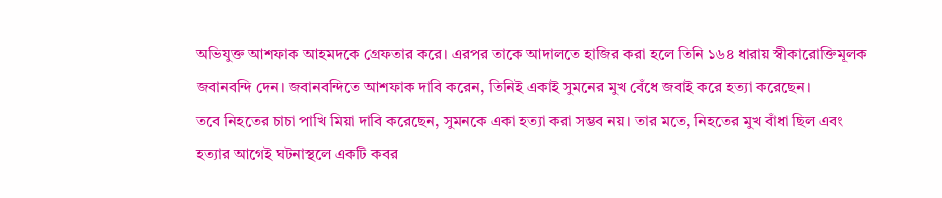অভিযুক্ত আশফাক আহমদকে গ্রেফতার করে। এরপর তাকে আদালতে হাজির করা হলে তিনি ১৬৪ ধারায় স্বীকারোক্তিমূলক জবানবন্দি দেন। জবানবন্দিতে আশফাক দাবি করেন, তিনিই একাই সুমনের মুখ বেঁধে জবাই করে হত্যা করেছেন।
তবে নিহতের চাচা পাখি মিয়া দাবি করেছেন, সুমনকে একা হত্যা করা সম্ভব নয়। তার মতে, নিহতের মুখ বাঁধা ছিল এবং হত্যার আগেই ঘটনাস্থলে একটি কবর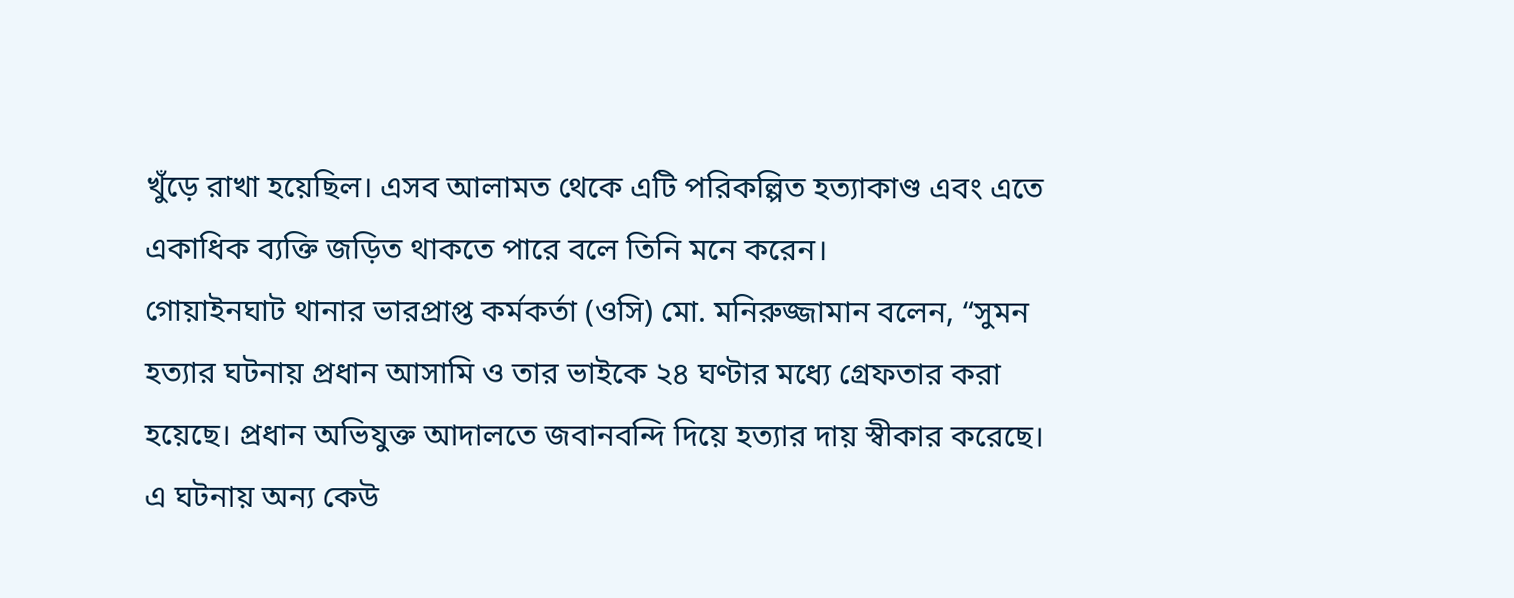খুঁড়ে রাখা হয়েছিল। এসব আলামত থেকে এটি পরিকল্পিত হত্যাকাণ্ড এবং এতে একাধিক ব্যক্তি জড়িত থাকতে পারে বলে তিনি মনে করেন।
গোয়াইনঘাট থানার ভারপ্রাপ্ত কর্মকর্তা (ওসি) মো. মনিরুজ্জামান বলেন, “সুমন হত্যার ঘটনায় প্রধান আসামি ও তার ভাইকে ২৪ ঘণ্টার মধ্যে গ্রেফতার করা হয়েছে। প্রধান অভিযুক্ত আদালতে জবানবন্দি দিয়ে হত্যার দায় স্বীকার করেছে। এ ঘটনায় অন্য কেউ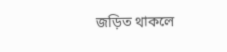জড়িত থাকলে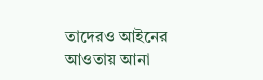তাদেরও আইনের আওতায় আনা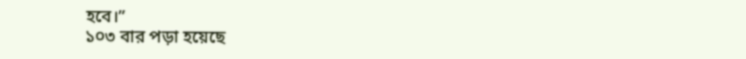হবে।”
১০৩ বার পড়া হয়েছে